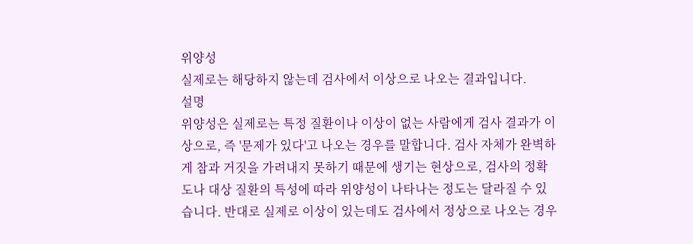위양성
실제로는 해당하지 않는데 검사에서 이상으로 나오는 결과입니다.
설명
위양성은 실제로는 특정 질환이나 이상이 없는 사람에게 검사 결과가 이상으로, 즉 '문제가 있다'고 나오는 경우를 말합니다. 검사 자체가 완벽하게 참과 거짓을 가려내지 못하기 때문에 생기는 현상으로, 검사의 정확도나 대상 질환의 특성에 따라 위양성이 나타나는 정도는 달라질 수 있습니다. 반대로 실제로 이상이 있는데도 검사에서 정상으로 나오는 경우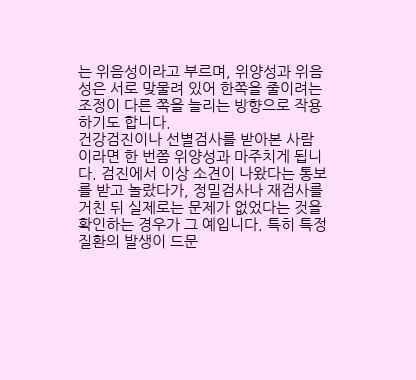는 위음성이라고 부르며, 위양성과 위음성은 서로 맞물려 있어 한쪽을 줄이려는 조정이 다른 쪽을 늘리는 방향으로 작용하기도 합니다.
건강검진이나 선별검사를 받아본 사람이라면 한 번쯤 위양성과 마주치게 됩니다. 검진에서 이상 소견이 나왔다는 통보를 받고 놀랐다가, 정밀검사나 재검사를 거친 뒤 실제로는 문제가 없었다는 것을 확인하는 경우가 그 예입니다. 특히 특정 질환의 발생이 드문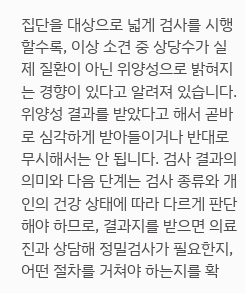집단을 대상으로 넓게 검사를 시행할수록, 이상 소견 중 상당수가 실제 질환이 아닌 위양성으로 밝혀지는 경향이 있다고 알려져 있습니다.
위양성 결과를 받았다고 해서 곧바로 심각하게 받아들이거나 반대로 무시해서는 안 됩니다. 검사 결과의 의미와 다음 단계는 검사 종류와 개인의 건강 상태에 따라 다르게 판단해야 하므로, 결과지를 받으면 의료진과 상담해 정밀검사가 필요한지, 어떤 절차를 거쳐야 하는지를 확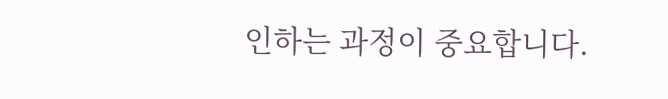인하는 과정이 중요합니다.